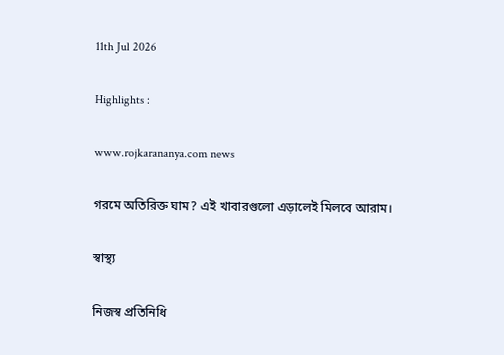11th Jul 2026

Highlights :

www.rojkarananya.com news

গরমে অতিরিক্ত ঘাম? এই খাবারগুলো এড়ালেই মিলবে আরাম।

স্বাস্থ্য

নিজস্ব প্রতিনিধি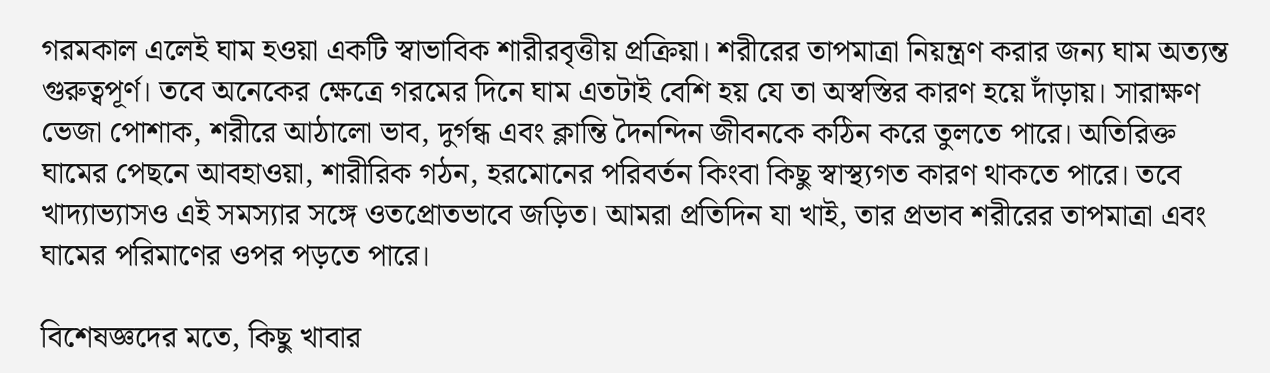গরমকাল এলেই ঘাম হওয়া একটি স্বাভাবিক শারীরবৃত্তীয় প্রক্রিয়া। শরীরের তাপমাত্রা নিয়ন্ত্রণ করার জন্য ঘাম অত্যন্ত গুরুত্বপূর্ণ। তবে অনেকের ক্ষেত্রে গরমের দিনে ঘাম এতটাই বেশি হয় যে তা অস্বস্তির কারণ হয়ে দাঁড়ায়। সারাক্ষণ ভেজা পোশাক, শরীরে আঠালো ভাব, দুর্গন্ধ এবং ক্লান্তি দৈনন্দিন জীবনকে কঠিন করে তুলতে পারে। অতিরিক্ত ঘামের পেছনে আবহাওয়া, শারীরিক গঠন, হরমোনের পরিবর্তন কিংবা কিছু স্বাস্থ্যগত কারণ থাকতে পারে। তবে খাদ্যাভ্যাসও এই সমস্যার সঙ্গে ওতপ্রোতভাবে জড়িত। আমরা প্রতিদিন যা খাই, তার প্রভাব শরীরের তাপমাত্রা এবং ঘামের পরিমাণের ওপর পড়তে পারে।

বিশেষজ্ঞদের মতে, কিছু খাবার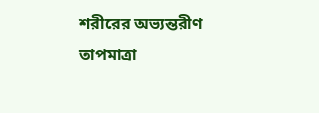শরীরের অভ্যন্তরীণ তাপমাত্রা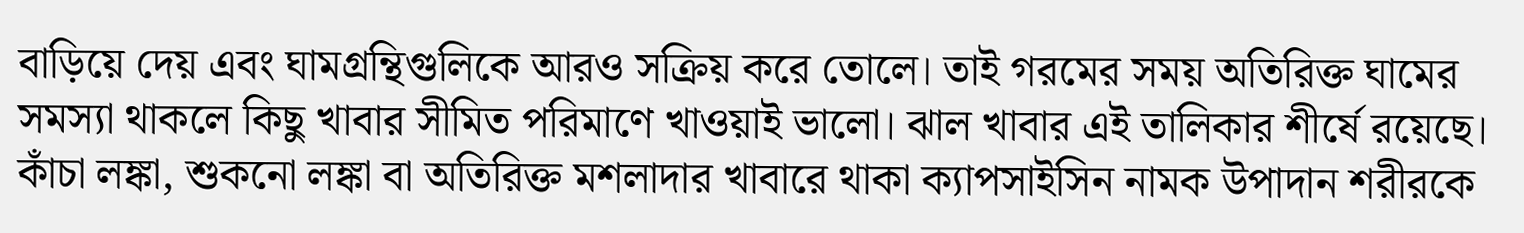বাড়িয়ে দেয় এবং ঘামগ্রন্থিগুলিকে আরও সক্রিয় করে তোলে। তাই গরমের সময় অতিরিক্ত ঘামের সমস্যা থাকলে কিছু খাবার সীমিত পরিমাণে খাওয়াই ভালো। ঝাল খাবার এই তালিকার শীর্ষে রয়েছে। কাঁচা লঙ্কা, শুকনো লঙ্কা বা অতিরিক্ত মশলাদার খাবারে থাকা ক্যাপসাইসিন নামক উপাদান শরীরকে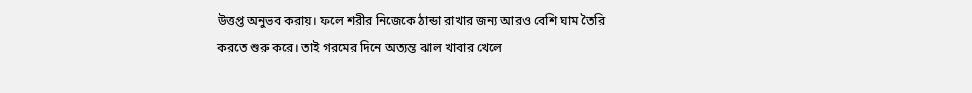উত্তপ্ত অনুভব করায়। ফলে শরীর নিজেকে ঠান্ডা রাখার জন্য আরও বেশি ঘাম তৈরি করতে শুরু করে। তাই গরমের দিনে অত্যন্ত ঝাল খাবার খেলে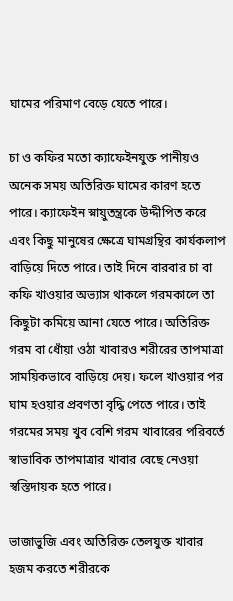ঘামের পরিমাণ বেড়ে যেতে পারে।

চা ও কফির মতো ক্যাফেইনযুক্ত পানীয়ও অনেক সময় অতিরিক্ত ঘামের কারণ হতে পারে। ক্যাফেইন স্নায়ুতন্ত্রকে উদ্দীপিত করে এবং কিছু মানুষের ক্ষেত্রে ঘামগ্রন্থির কার্যকলাপ বাড়িয়ে দিতে পারে। তাই দিনে বারবার চা বা কফি খাওয়ার অভ্যাস থাকলে গরমকালে তা কিছুটা কমিয়ে আনা যেতে পারে। অতিরিক্ত গরম বা ধোঁয়া ওঠা খাবারও শরীরের তাপমাত্রা সাময়িকভাবে বাড়িয়ে দেয়। ফলে খাওয়ার পর ঘাম হওয়ার প্রবণতা বৃদ্ধি পেতে পারে। তাই গরমের সময় খুব বেশি গরম খাবারের পরিবর্তে স্বাভাবিক তাপমাত্রার খাবার বেছে নেওয়া স্বস্তিদায়ক হতে পারে।

ভাজাভুজি এবং অতিরিক্ত তেলযুক্ত খাবার হজম করতে শরীরকে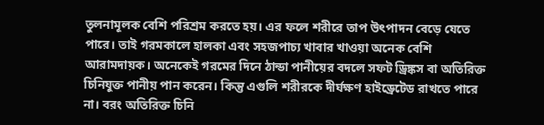তুলনামূলক বেশি পরিশ্রম করতে হয়। এর ফলে শরীরে তাপ উৎপাদন বেড়ে যেতে পারে। তাই গরমকালে হালকা এবং সহজপাচ্য খাবার খাওয়া অনেক বেশি আরামদায়ক। অনেকেই গরমের দিনে ঠান্ডা পানীয়ের বদলে সফট ড্রিঙ্কস বা অতিরিক্ত চিনিযুক্ত পানীয় পান করেন। কিন্তু এগুলি শরীরকে দীর্ঘক্ষণ হাইড্রেটেড রাখতে পারে না। বরং অতিরিক্ত চিনি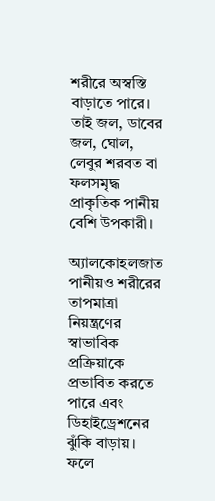শরীরে অস্বস্তি বাড়াতে পারে। তাই জল, ডাবের জল, ঘোল, লেবুর শরবত বা ফলসমৃদ্ধ প্রাকৃতিক পানীয় বেশি উপকারী।

অ্যালকোহলজাত পানীয়ও শরীরের তাপমাত্রা নিয়ন্ত্রণের স্বাভাবিক প্রক্রিয়াকে প্রভাবিত করতে পারে এবং ডিহাইড্রেশনের ঝুঁকি বাড়ায়। ফলে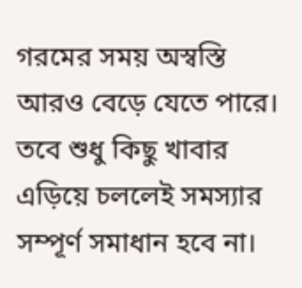গরমের সময় অস্বস্তি আরও বেড়ে যেতে পারে। তবে শুধু কিছু খাবার এড়িয়ে চললেই সমস্যার সম্পূর্ণ সমাধান হবে না।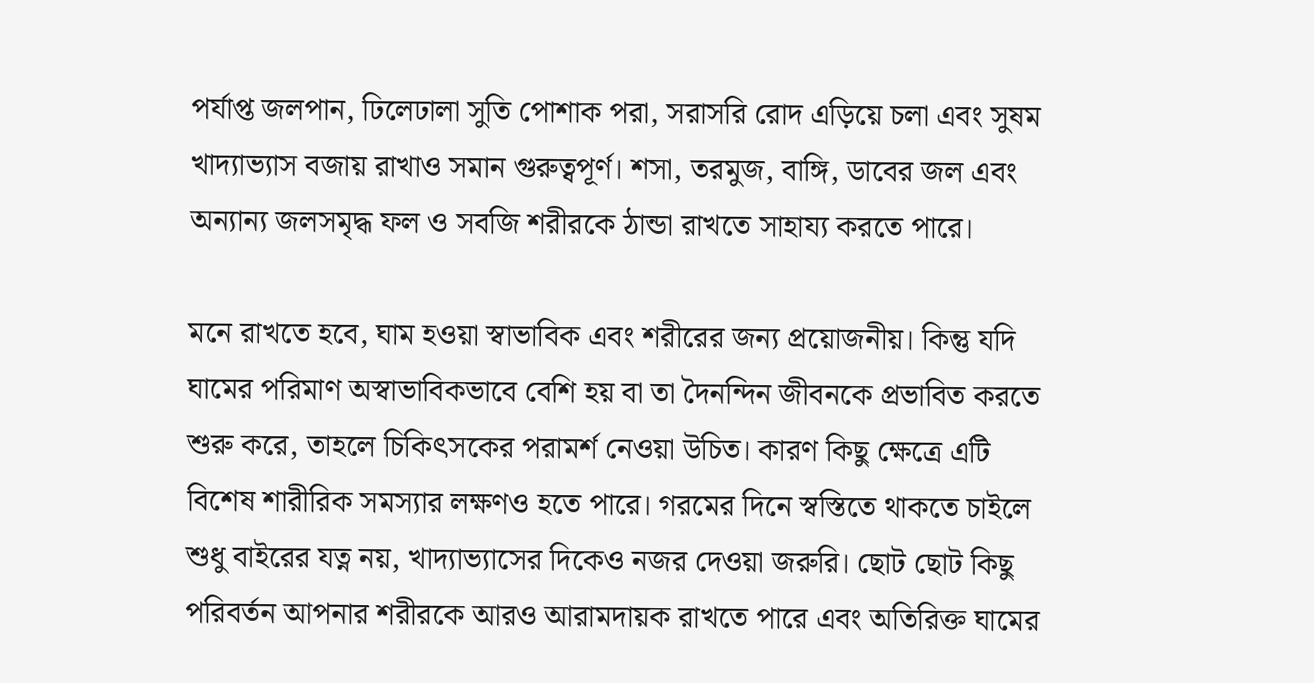পর্যাপ্ত জলপান, ঢিলেঢালা সুতি পোশাক পরা, সরাসরি রোদ এড়িয়ে চলা এবং সুষম খাদ্যাভ্যাস বজায় রাখাও সমান গুরুত্বপূর্ণ। শসা, তরমুজ, বাঙ্গি, ডাবের জল এবং অন্যান্য জলসমৃদ্ধ ফল ও সবজি শরীরকে ঠান্ডা রাখতে সাহায্য করতে পারে।

মনে রাখতে হবে, ঘাম হওয়া স্বাভাবিক এবং শরীরের জন্য প্রয়োজনীয়। কিন্তু যদি ঘামের পরিমাণ অস্বাভাবিকভাবে বেশি হয় বা তা দৈনন্দিন জীবনকে প্রভাবিত করতে শুরু করে, তাহলে চিকিৎসকের পরামর্শ নেওয়া উচিত। কারণ কিছু ক্ষেত্রে এটি বিশেষ শারীরিক সমস্যার লক্ষণও হতে পারে। গরমের দিনে স্বস্তিতে থাকতে চাইলে শুধু বাইরের যত্ন নয়, খাদ্যাভ্যাসের দিকেও নজর দেওয়া জরুরি। ছোট ছোট কিছু পরিবর্তন আপনার শরীরকে আরও আরামদায়ক রাখতে পারে এবং অতিরিক্ত ঘামের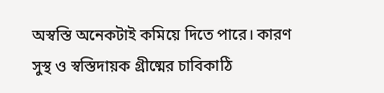অস্বস্তি অনেকটাই কমিয়ে দিতে পারে। কারণ সুস্থ ও স্বস্তিদায়ক গ্রীষ্মের চাবিকাঠি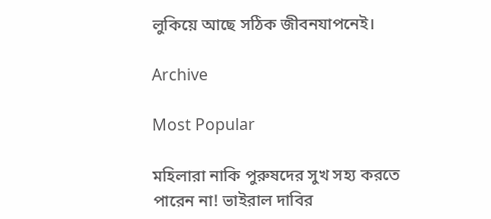লুকিয়ে আছে সঠিক জীবনযাপনেই।

Archive

Most Popular

মহিলারা নাকি পুরুষদের সুখ সহ্য করতে পারেন না! ভাইরাল দাবির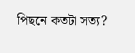পিছনে কতটা সত্য?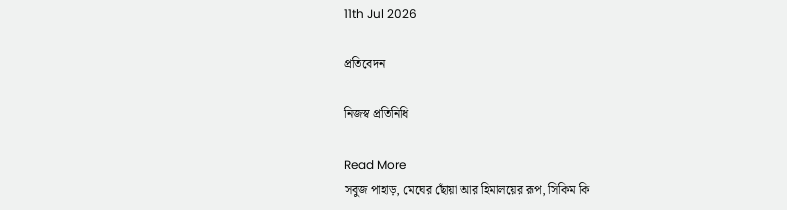11th Jul 2026

প্রতিবেদন

নিজস্ব প্রতিনিধি

Read More
সবুজ পাহাড়, মেঘের ছোঁয়া আর হিমালয়ের রূপ, সিকিম কি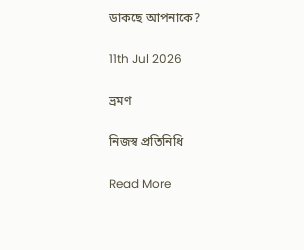ডাকছে আপনাকে?

11th Jul 2026

ভ্রমণ

নিজস্ব প্রতিনিধি

Read More